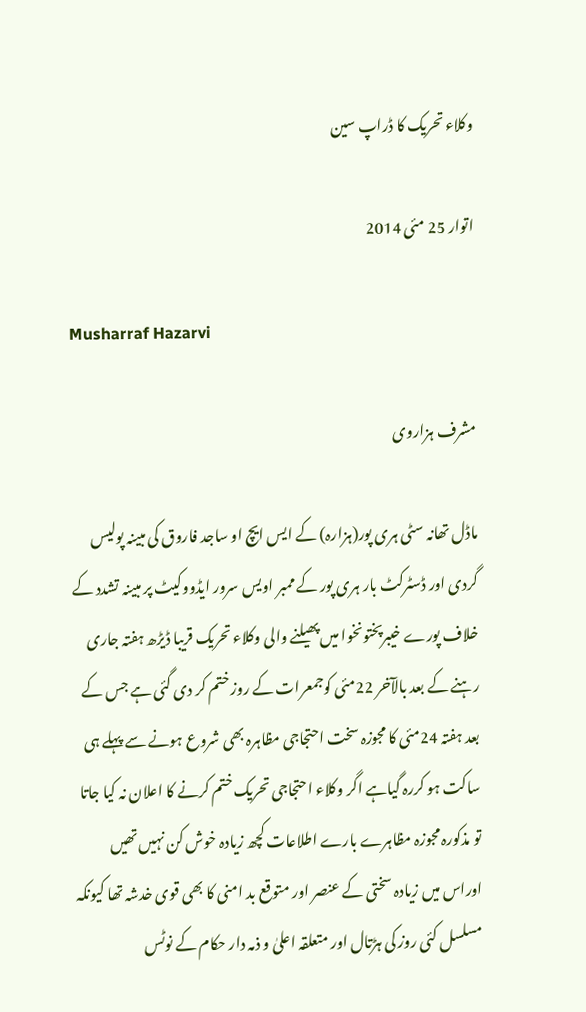وکلاء تحریک کا ڈراپ سین

اتوار 25 مئی 2014

Musharraf Hazarvi

مشرف ہزاروی

ماڈل تھانہ سٹی ہری پور(ہزارہ) کے ایس ایچ او ساجد فاروق کی مبینہ پولیس گردی اور ڈسٹرکٹ بار ہری پور کے ممبر اویس سرور ایڈووکیٹ پر مبینہ تشدد کے خلاف پورے خیبرپختونخوا میں پھیلنے والی وکلاء تحریک قریبا ڈیڑھ ہفتہ جاری رہنے کے بعد بالآخر 22مئی کوجمعرات کے روز ختم کر دی گئی ہے جس کے بعد ہفتہ 24مئی کا مجوزہ سخت احتجاجی مظاہرہ بھی شروع ہونے سے پہلے ہی ساکت ہو کررہ گیاہے اگر وکلاء احتجاجی تحریک ختم کرنے کا اعلان نہ کیا جاتا تو مذکورہ مجوزہ مظاہرے بارے اطلاعات کچھ زیادہ خوش کن نہیں تھیں اوراس میں زیادہ سختی کے عنصر اور متوقع بد امنی کا بھی قوی خدشہ تھا کیونکہ مسلسل کئی روز کی ہڑتال اور متعلقہ اعلیٰ و ذمہ دار حکام کے نوٹس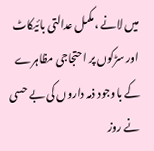میں لانے ،مکمل عدالتی بائیکاٹ اور سڑکوں پر احتجاجی مظاہرے کے باوجود ذمہ داروں کی بے حسی نے روز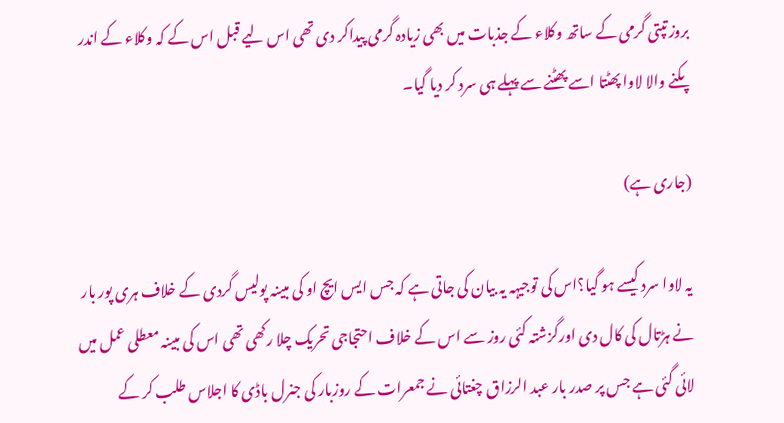بروز تپتی گرمی کے ساتھ وکلاء کے جذبات میں بھی زیادہ گرمی پیداکر دی تھی اس لیے قبل اس کے کہ وکلاء کے اندر پکنے والا لاوا پھٹتا اسے پھٹنے سے پہلے ہی سرد کر دیا گیا۔

(جاری ہے)

یہ لاوا سرد کیسے ہو گیا؟اس کی توجیہہ یہ بیان کی جاتی ہے کہ جس ایس ایچ او کی مبینہ پولیس گردی کے خلاف ہری پور بار نے ہڑتال کی کال دی اورگزشتہ کئی روز سے اس کے خلاف احتجاجی تحریک چلا رکھی تھی اس کی مبینہ معطلی عمل میں لائی گئی ہے جس پر صدر بار عبد الرزاق چغتائی نے جمعرات کے روزبار کی جنرل باڈی کا اجلاس طلب کر کے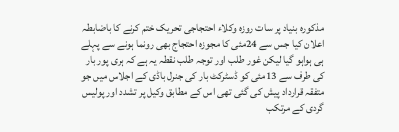مذکورہ بنیاد پر سات روزہ وکلاء احتجاجی تحریک ختم کرنے کا باضابطہ اعلان کیا جس سے 24مئی کا مجوزہ احتجاج بھی رونما ہونے سے پہلے ہی ہواہو گیا لیکن غور طلب اور توجہ طلب نقطہ یہ ہے کہ ہری پور بار کی طرف سے 13مئی کو ڈسٹرکٹ بار کی جنرل باڈی کے اجلاس میں جو متفقہ قرارداد پیش کی گئی تھی اس کے مطابق وکیل پر تشدد اور پولیس گردی کے مرتکب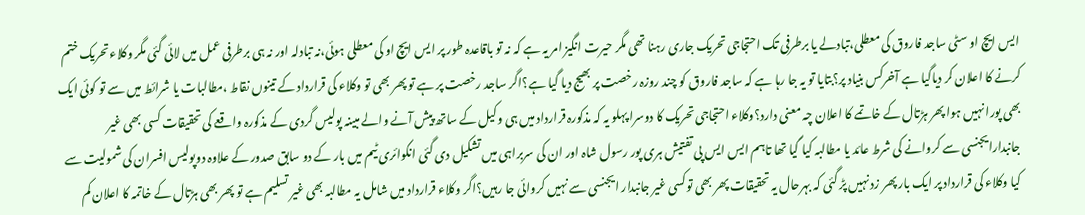ایس ایچ او سٹی ساجد فاروق کی معطلی،تبادلے یا برطرفی تک احتجاجی تحریک جاری رہنا تھی مگر حیرت انگیز امر یہ ہے کہ نہ تو باقاعدہ طور پر ایس ایچ او کی معطلی ہوئی،نہ تبادلہ اور نہ ہی برطرفی عمل میں لائی گئی مگر وکلاء تحریک ختم کرنے کا اعلان کر دیاگیا ہے آخرکس بنیاد پر؟بتایا تو یہ جا رہا ہے کہ ساجد فاروق کو چند روزہ رخصت پر بھیج دیا گیا ہے؟اگر ساجد رخصت پر ہے تو پھر بھی تو وکلاء کی قرارداد کے تینوں نقاط ،مطالبات یا شرائط میں سے تو کوئی ایک بھی پورا نہیں ہوا پھر ہڑتال کے خاتمے کا اعلان چہ معنی دارد؟وکلاء احتجاجی تحریک کا دوسرا پہلو یہ کہ مذکورہ قرارداد میں ہی وکیل کے ساتھ پیش آنے والے مبینہ پولیس گردی کے مذکورہ واقعے کی تحقیقات کسی بھی غیر جانبدارایجنسی سے کروانے کی شرط عائد یا مطالبہ کیا گیا تھا تاہم ایس ایس پی تفتیش ہری پور رسول شاہ اور ان کی سربراہی میں تشکیل دی گئی انکوائری ٹیم میں بار کے دو سابق صدور کے علاوہ دوپولیس افسران کی شمولیت سے کیا وکلاء کی قرارداد پر ایک بار پھر زد نہیں پڑ گئی کہ بہرحال یہ تحقیقات پھر بھی توکسی غیر جانبدار ایجنسی سے نہیں کروائی جا رہیں؟اگر وکلاء قرارداد میں شامل یہ مطالبہ بھی غیر تسلیم ہے تو پھر بھی ہڑتال کے خاتمہ کا اعلان کم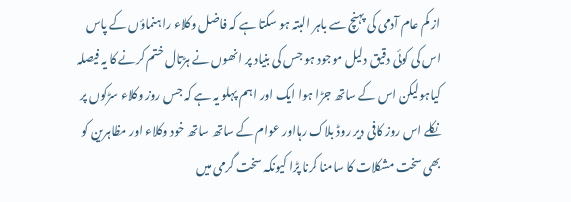از کم عام آدمی کی پہنچ سے باہر البتہ ہو سکتا ہے کہ فاضل وکلاء راہنماؤں کے پاس اس کی کوئی دقیق دلیل موجود ہو جس کی بنیاد پر انھوں نے ہڑتال ختم کرنے کا یہ فیصلہ کیاہولیکن اس کے ساتھ جڑا ہوا ایک اور اہم پہلو یہ ہے کہ جس روز وکلاء سڑکوں پر نکلے اس روز کافی دیر روڈ بلاک رہااور عوام کے ساتھ ساتھ خود وکلاء اور مظاہرین کو بھی سخت مشکلات کا سامنا کرنا پڑا کیونکہ سخت گرمی میں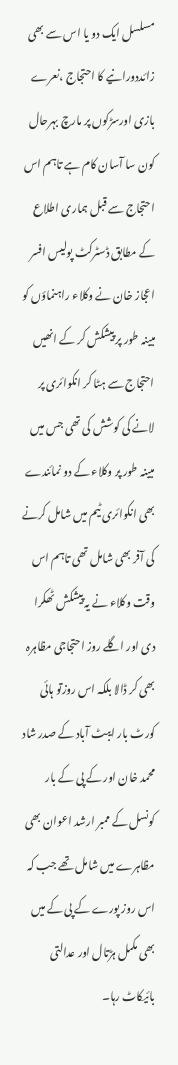مسلسل ایک دو یا اس سے بھی زائددورانیے کا احتجاج ،نعرے بازی اورسڑکوں پر مارچ بہرحال کون سا آسان کام ہے تاہم اس احتجاج سے قبل ہماری اطلاع کے مطابق ڈسٹرکٹ پولیس افسر اعجاز خان نے وکلاء راہنماؤں کو مبینہ طور پر پیشکش کر کے انھیں احتجاج سے ہٹا کر انکوائری پر لانے کی کوشش کی تھی جس میں مبینہ طور پر وکلاء کے دو نمائندے بھی انکوائری ٹیم میں شامل کرنے کی آفر بھی شامل تھی تاہم اس وقت وکلاء نے یہ پیشکش ٹھکرا دی اور اگلے روز احتجاجی مظاہرہ بھی کر ڈالا بلکہ اس روزتو ہائی کورٹ بار ایبٹ آباد کے صدر شاد محمد خان اور کے پی کے بار کونسل کے ممبر ارشد اعوان بھی مظاہرے میں شامل تھے جب کہ اس روز پورے کے پی کے میں بھی مکمل ہڑتال اور عدالتی بائیکاٹ رہا۔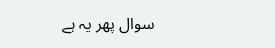سوال پھر یہ ہے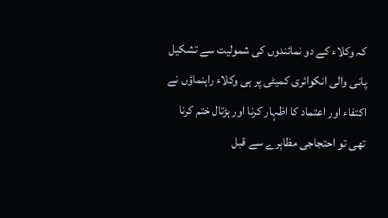کہ وکلاء کے دو نمائندوں کی شمولیت سے تشکیل پانی والی انکوائری کمیٹی پر ہی وکلاء راہنماؤں نے اکتفاء اور اعتماد کا اظہار کرنا اور ہڑتال ختم کرنا تھی تو احتجاجی مظاہرے سے قبل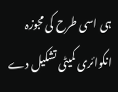ہی اسی طرح کی مجوزہ انکوائری کمیٹی تشکیل دے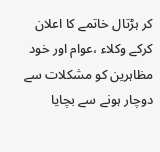کر ہڑتال خاتمے کا اعلان کرکے وکلاء ،عوام اور خود مظاہرین کو مشکلات سے دوچار ہونے سے بچایا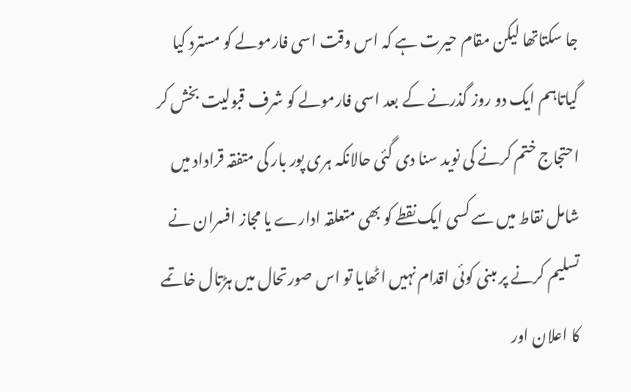جا سکتاتھا لیکن مقام حیرت ہے کہ اس وقت اسی فارمولے کو مسترد کیا گیاتاہم ایک دو روز گذرنے کے بعد اسی فارمولے کو شرف قبولیت بخش کر احتجاج ختم کرنے کی نوید سنا دی گئی حالانکہ ہری پور بار کی متفقہ قراداد میں شامل نقاط میں سے کسی ایک نقطے کو بھی متعلقہ ادارے یا مجاز افسران نے تسلیم کرنے پر مبنی کوئی اقدام نہیں اٹھایا تو اس صورتحال میں ہڑتال خاتمے کا اعلان اور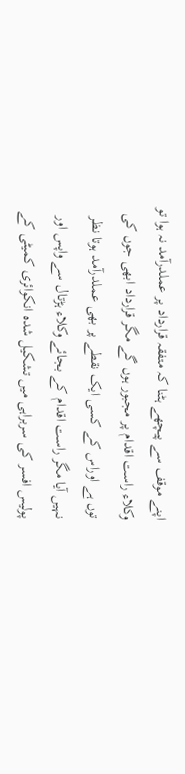اپنے موقف سے پیچھے ہٹنا کہ متفقہ قرارداد پر عملدرآمد نہ ہوا تو وکلاء راست اقدام پر مجبور ہوں گے مگر قرارداد ابھی جوں کی توں ہے اوراس کے کسی ایک نقطے پر بھی عملدرآمد ہوتا نظر نہیں آیا مگر راست اقدام کے بجائے وکلاء ہڑتال سے واپس اور پولیس افسر کی سربراہی میں تشکیل شدہ انکوائری کمیٹی کے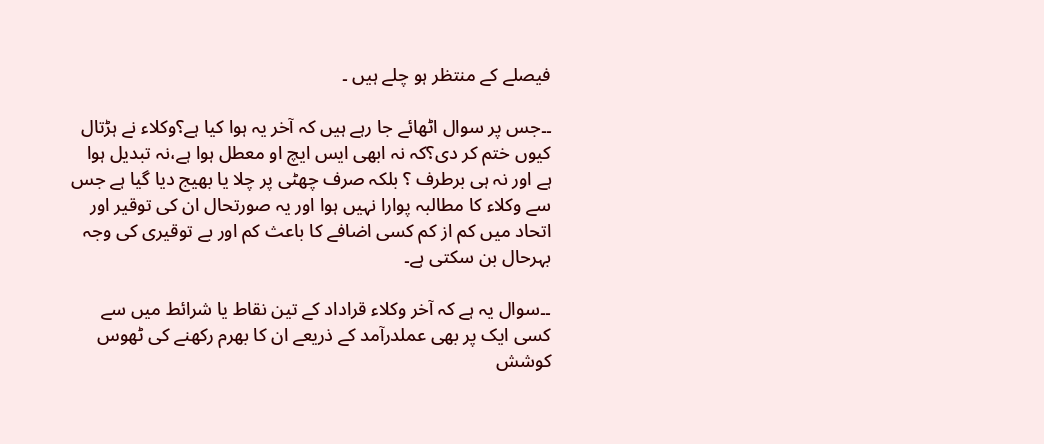فیصلے کے منتظر ہو چلے ہیں ۔

۔۔جس پر سوال اٹھائے جا رہے ہیں کہ آخر یہ ہوا کیا ہے؟وکلاء نے ہڑتال کیوں ختم کر دی؟کہ نہ ابھی ایس ایچ او معطل ہوا ہے،نہ تبدیل ہوا ہے اور نہ ہی برطرف ؟ بلکہ صرف چھٹی پر چلا یا بھیج دیا گیا ہے جس سے وکلاء کا مطالبہ پوارا نہیں ہوا اور یہ صورتحال ان کی توقیر اور اتحاد میں کم از کم کسی اضافے کا باعث کم اور بے توقیری کی وجہ بہرحال بن سکتی ہے۔

۔۔سوال یہ ہے کہ آخر وکلاء قراداد کے تین نقاط یا شرائط میں سے کسی ایک پر بھی عملدرآمد کے ذریعے ان کا بھرم رکھنے کی ٹھوس کوشش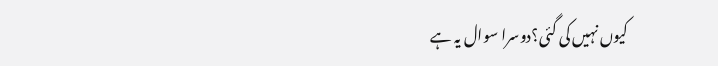کیوں نہیں کی گئی؟دوسرا سوال یہ ہے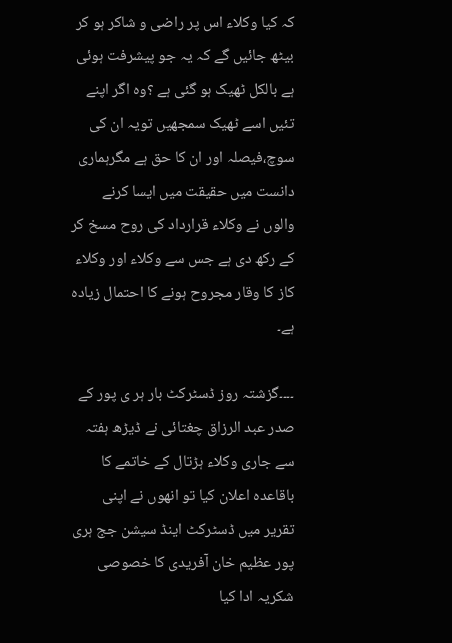کہ کیا وکلاء اس پر راضی و شاکر ہو کر بیٹھ جائیں گے کہ یہ جو پیشرفت ہوئی ہے بالکل ٹھیک ہو گئی ہے ؟وہ اگر اپنے تئیں اسے ٹھیک سمجھیں تویہ ان کی سوچ،فیصلہ اور ان کا حق ہے مگرہماری دانست میں حقیقت میں ایسا کرنے والوں نے وکلاء قرارداد کی روح مسخ کر کے رکھ دی ہے جس سے وکلاء اور وکلاء کاز کا وقار مجروح ہونے کا احتمال زیادہ ہے۔

۔۔۔۔گزشتہ روز ڈسٹرکٹ بار ہر ی پور کے صدر عبد الرزاق چغتائی نے ڈیڑھ ہفتہ سے جاری وکلاء ہڑتال کے خاتمے کا باقاعدہ اعلان کیا تو انھوں نے اپنی تقریر میں ڈسٹرکٹ اینڈ سیشن جج ہری پور عظیم خان آفریدی کا خصوصی شکریہ ادا کیا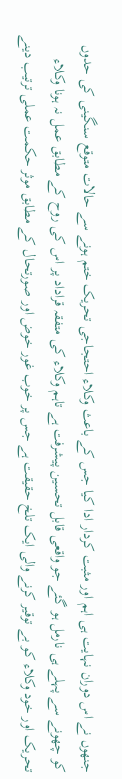جنھوں نے اس دوران نہایت ہی اہم اور مثبت کردار ادا کیا جس کے باعث وکلاء احتجاجی تحریک ختم ہونے سے حالات متوقع سنگینی کی حدوں کو چھونے سے پہلے ہی نارمل ہو گئے جو واقعی قابل تحسین پیشرفت ہے تاہم وکلاء کی متفقہ قراداد پر اس کی روح کے مطابق عمل نہ ہونا وکلاء تحریک اور خود وکلاء کو بے توقیر کرنے والی ایک تلخ حقیقت ہے جس پر خوب غور خوض اور صورتحال کے مطابق موثر حکمت عملی ترتیب دینے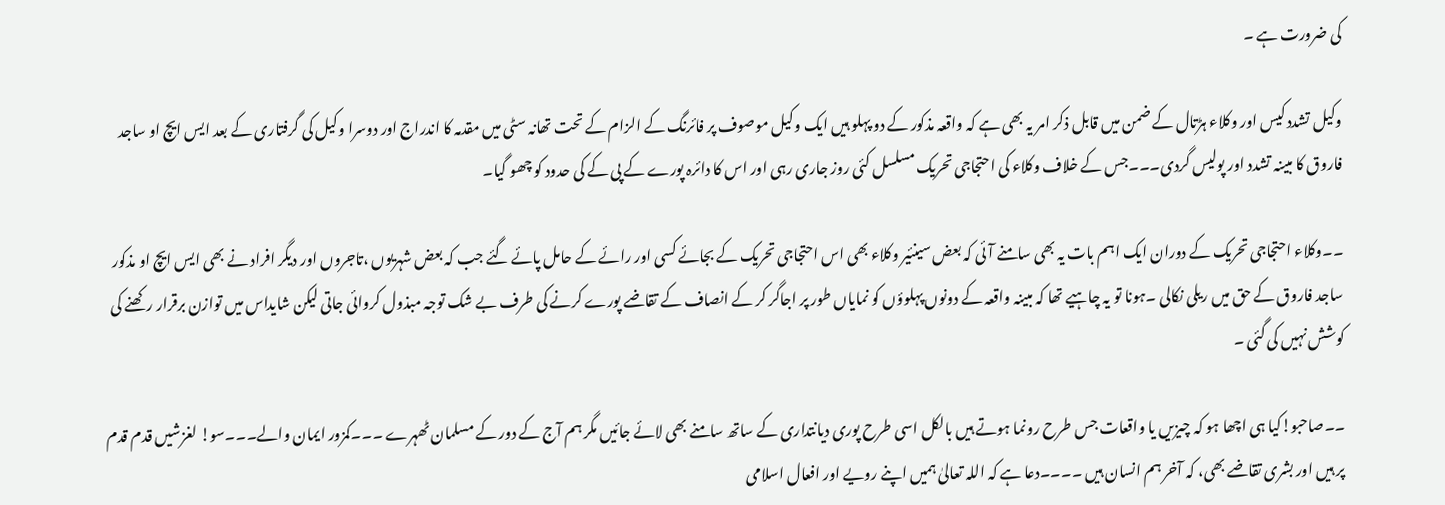کی ضرورت ہے ۔

وکیل تشدد کیس اور وکلاء ہڑتال کے ضمن میں قابل ذکر امر یہ بھی ہے کہ واقعہ مذکور کے دو پہلو ہیں ایک وکیل موصوف پر فائرنگ کے الزام کے تحت تھانہ سٹی میں مقدمہ کا اندراج اور دوسرا وکیل کی گرفتاری کے بعد ایس ایچ او ساجد فاروق کا مبینہ تشدد اور پولیس گردی۔۔۔جس کے خلاف وکلاء کی احتجاجی تحریک مسلسل کئی روز جاری رہی اور اس کا دائرہ پورے کے پی کے کی حدود کو چھو گیا۔

۔۔وکلاء احتجاجی تحریک کے دوران ایک اہم بات یہ بھی سامنے آئی کہ بعض سینئیر وکلاء بھی اس احتجاجی تحریک کے بجائے کسی اور رائے کے حامل پائے گئے جب کہ بعض شہریوں ،تاجروں اور دیگر افراد نے بھی ایس ایچ او مذکور ساجد فاروق کے حق میں ریلی نکالی ۔ہونا تو یہ چاہیے تھا کہ مبینہ واقعہ کے دونوں پہلوؤں کو نمایاں طور پر اجاگر کر کے انصاف کے تقاضے پورے کرنے کی طرف بے شک توجہ مبذول کروائی جاتی لیکن شایداس میں توازن برقرار رکھنے کی کوشش نہیں کی گئی ۔

۔۔صاحبو!کیا ہی اچھا ہو کہ چیزیں یا واقعات جس طرح رونما ہوتے ہیں بالکل اسی طرح پوری دیانتداری کے ساتھ سامنے بھی لائے جائیں مگر ہم آج کے دور کے مسلمان ٹھہرے ۔۔۔کمزور ایمان والے۔۔۔سو! لغزشیں قدم قدم پر ہیں اور بشری تقاضے بھی، کہ آخر ہم انسان ہیں ۔۔۔۔دعا ہے کہ اللہ تعالیٰ ہمیں اپنے رویے اور افعال اسلامی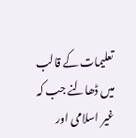تعلیمات کے قالب میں ڈھالنے جب کہ غیر اسلامی اور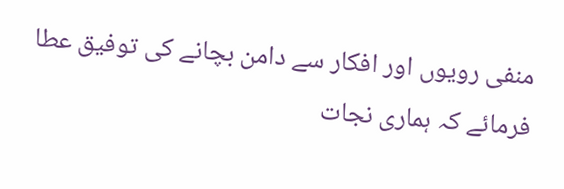منفی رویوں اور افکار سے دامن بچانے کی توفیق عطا فرمائے کہ ہماری نجات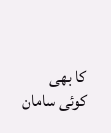کا بھی کوئی سامان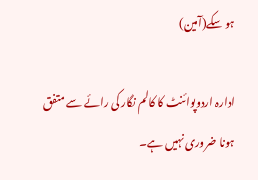ہو سکے(آمین)

ادارہ اردوپوائنٹ کا کالم نگار کی رائے سے متفق ہونا ضروری نہیں ہے۔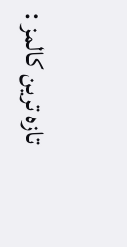تازہ ترین کالمز :